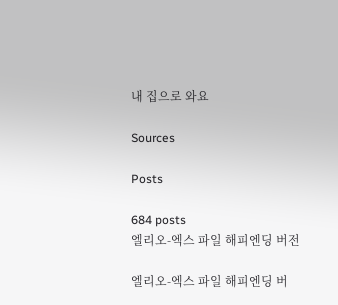내 집으로 와요

Sources

Posts

684 posts
엘리오-엑스 파일 해피엔딩 버전

엘리오-엑스 파일 해피엔딩 버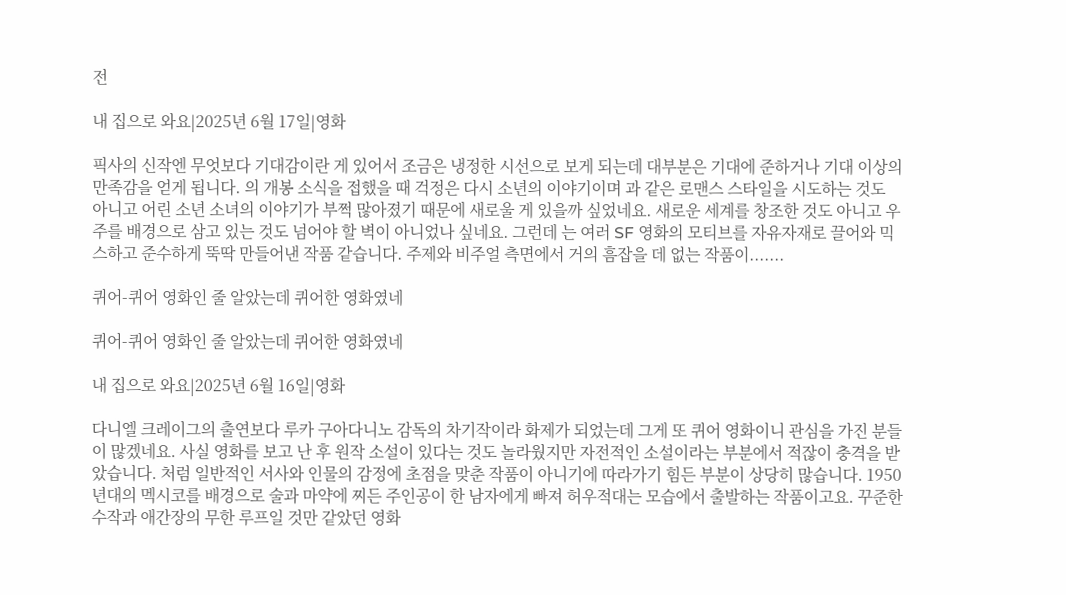전

내 집으로 와요|2025년 6월 17일|영화

픽사의 신작엔 무엇보다 기대감이란 게 있어서 조금은 냉정한 시선으로 보게 되는데 대부분은 기대에 준하거나 기대 이상의 만족감을 얻게 됩니다. 의 개봉 소식을 접했을 때 걱정은 다시 소년의 이야기이며 과 같은 로맨스 스타일을 시도하는 것도 아니고 어린 소년 소녀의 이야기가 부쩍 많아졌기 때문에 새로울 게 있을까 싶었네요. 새로운 세계를 창조한 것도 아니고 우주를 배경으로 삼고 있는 것도 넘어야 할 벽이 아니었나 싶네요. 그런데 는 여러 SF 영화의 모티브를 자유자재로 끌어와 믹스하고 준수하게 뚝딱 만들어낸 작품 같습니다. 주제와 비주얼 측면에서 거의 흠잡을 데 없는 작품이.......

퀴어-퀴어 영화인 줄 알았는데 퀴어한 영화였네

퀴어-퀴어 영화인 줄 알았는데 퀴어한 영화였네

내 집으로 와요|2025년 6월 16일|영화

다니엘 크레이그의 출연보다 루카 구아다니노 감독의 차기작이라 화제가 되었는데 그게 또 퀴어 영화이니 관심을 가진 분들이 많겠네요. 사실 영화를 보고 난 후 원작 소설이 있다는 것도 놀라웠지만 자전적인 소설이라는 부분에서 적잖이 충격을 받았습니다. 처럼 일반적인 서사와 인물의 감정에 초점을 맞춘 작품이 아니기에 따라가기 힘든 부분이 상당히 많습니다. 1950년대의 멕시코를 배경으로 술과 마약에 찌든 주인공이 한 남자에게 빠져 허우적대는 모습에서 출발하는 작품이고요. 꾸준한 수작과 애간장의 무한 루프일 것만 같았던 영화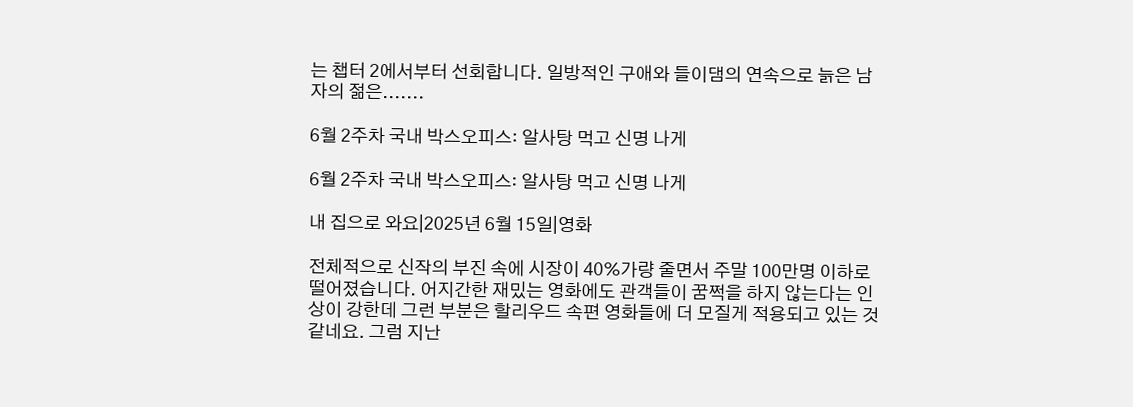는 챕터 2에서부터 선회합니다. 일방적인 구애와 들이댐의 연속으로 늙은 남자의 젊은.......

6월 2주차 국내 박스오피스: 알사탕 먹고 신명 나게

6월 2주차 국내 박스오피스: 알사탕 먹고 신명 나게

내 집으로 와요|2025년 6월 15일|영화

전체적으로 신작의 부진 속에 시장이 40%가량 줄면서 주말 100만명 이하로 떨어졌습니다. 어지간한 재밌는 영화에도 관객들이 꿈쩍을 하지 않는다는 인상이 강한데 그런 부분은 할리우드 속편 영화들에 더 모질게 적용되고 있는 것 같네요. 그럼 지난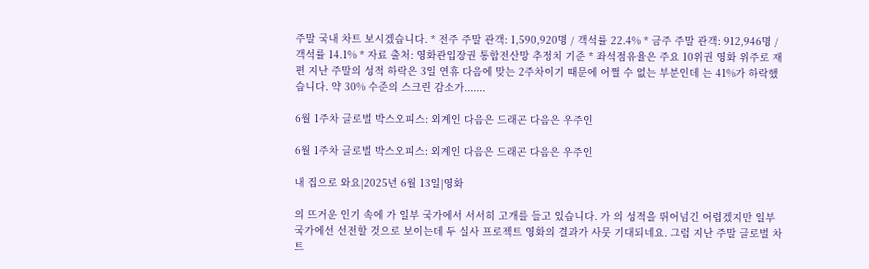주말 국내 차트 보시겠습니다. * 전주 주말 관객: 1,590,920명 / 객석률 22.4% * 금주 주말 관객: 912,946명 / 객석률 14.1% * 자료 출처: 영화관입장권 통합전산망 추정치 기준 * 좌석점유율은 주요 10위권 영화 위주로 재편 지난 주말의 성적 하락은 3일 연휴 다음에 맞는 2주차이기 때문에 어쩔 수 없는 부분인데 는 41%가 하락했습니다. 약 30% 수준의 스크린 감소가.......

6월 1주차 글로벌 박스오피스: 외계인 다음은 드래곤 다음은 우주인

6월 1주차 글로벌 박스오피스: 외계인 다음은 드래곤 다음은 우주인

내 집으로 와요|2025년 6월 13일|영화

의 뜨거운 인기 속에 가 일부 국가에서 서서히 고개를 들고 있습니다. 가 의 성적을 뛰어넘긴 어렵겠지만 일부 국가에선 선전할 것으로 보이는데 두 실사 프로젝트 영화의 결과가 사뭇 기대되네요. 그럼 지난 주말 글로벌 차트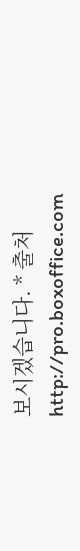보시겠습니다. * 출처 http://pro.boxoffice.com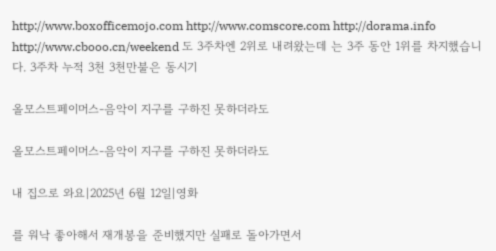http://www.boxofficemojo.com http://www.comscore.com http://dorama.info http://www.cbooo.cn/weekend 도 3주차엔 2위로 내려왔는데 는 3주 동안 1위를 차지했습니다. 3주차 누적 3천 3천만불은 동시기

올모스트페이머스-음악이 지구를 구하진 못하더라도

올모스트페이머스-음악이 지구를 구하진 못하더라도

내 집으로 와요|2025년 6월 12일|영화

를 워낙 좋아해서 재개봉을 준비했지만 실패로 돌아가면서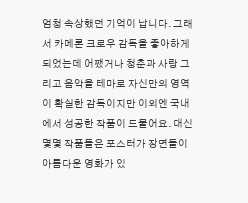엄청 속상했던 기억이 납니다. 그래서 카메론 크로우 감독을 좋아하게 되었는데 어쨌거나 청춘과 사랑 그리고 음악을 테마로 자신만의 영역이 확실한 감독이지만 이외엔 국내에서 성공한 작품이 드물어요. 대신 몇몇 작품들은 포스터가 장면들이 아름다운 영화가 있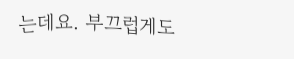는데요. 부끄럽게도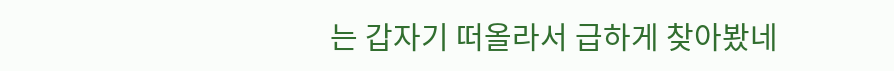는 갑자기 떠올라서 급하게 찾아봤네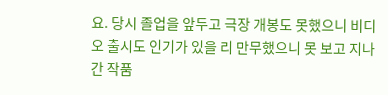요. 당시 졸업을 앞두고 극장 개봉도 못했으니 비디오 출시도 인기가 있을 리 만무했으니 못 보고 지나간 작품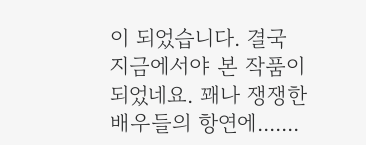이 되었습니다. 결국 지금에서야 본 작품이 되었네요. 꽤나 쟁쟁한 배우들의 항연에.......